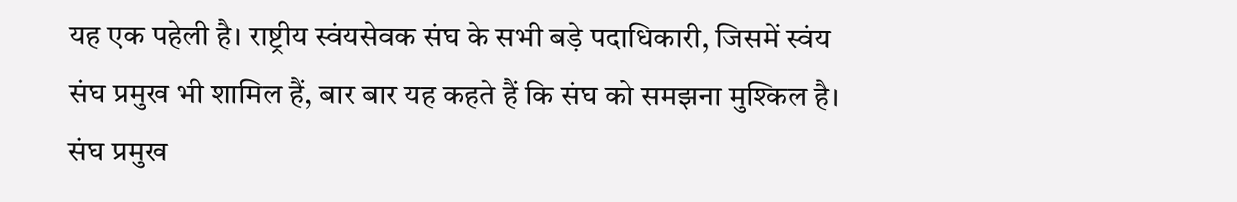यह एक पहेली है। राष्ट्रीय स्वंयसेवक संघ के सभी बड़े पदाधिकारी, जिसमें स्वंय संघ प्रमुख भी शामिल हैं, बार बार यह कहते हैं कि संघ को समझना मुश्किल है। संघ प्रमुख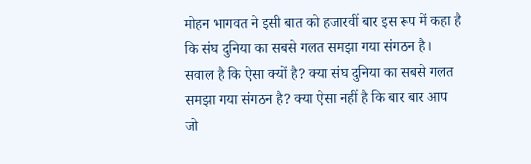मोहन भागवत ने इसी बात को हजारवीं बार इस रूप में कहा है कि संघ दुनिया का सबसे गलत समझा गया संगठन है। सवाल है कि ऐसा क्यों है? क्या संघ दुनिया का सबसे गलत समझा गया संगठन है? क्या ऐसा नहीं है कि बार बार आप जो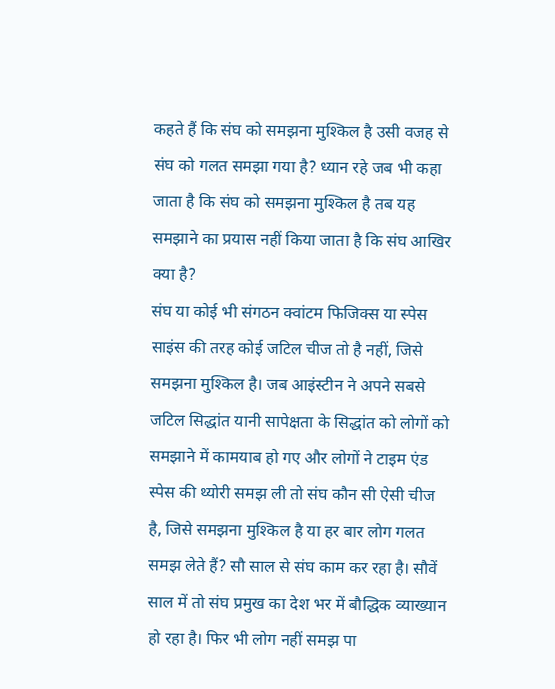कहते हैं कि संघ को समझना मुश्किल है उसी वजह से संघ को गलत समझा गया है? ध्यान रहे जब भी कहा जाता है कि संघ को समझना मुश्किल है तब यह समझाने का प्रयास नहीं किया जाता है कि संघ आखिर क्या है?
संघ या कोई भी संगठन क्वांटम फिजिक्स या स्पेस साइंस की तरह कोई जटिल चीज तो है नहीं, जिसे समझना मुश्किल है। जब आइंस्टीन ने अपने सबसे जटिल सिद्धांत यानी सापेक्षता के सिद्धांत को लोगों को समझाने में कामयाब हो गए और लोगों ने टाइम एंड स्पेस की थ्योरी समझ ली तो संघ कौन सी ऐसी चीज है, जिसे समझना मुश्किल है या हर बार लोग गलत समझ लेते हैं? सौ साल से संघ काम कर रहा है। सौवें साल में तो संघ प्रमुख का देश भर में बौद्धिक व्याख्यान हो रहा है। फिर भी लोग नहीं समझ पा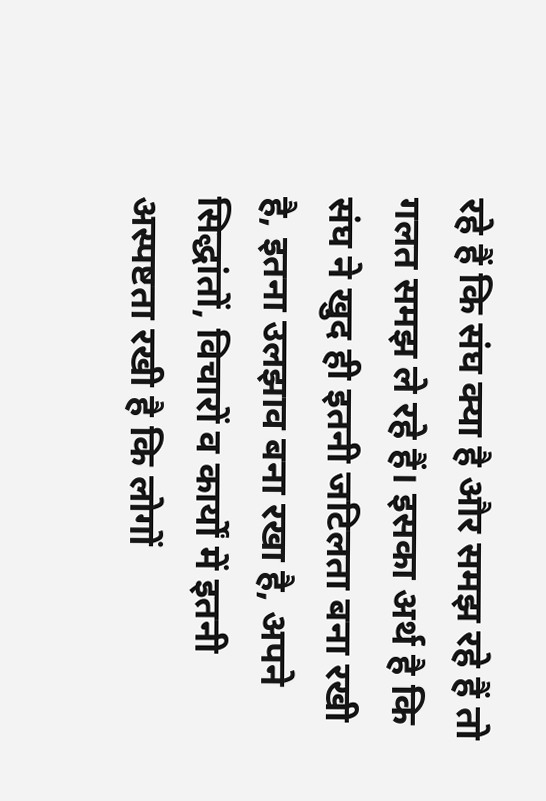रहे हैं कि संघ क्या है और समझ रहे हैं तो गलत समझ ले रहे हैं। इसका अर्थ है कि संघ ने खुद ही इतनी जटिलता बना रखी है, इतना उलझाव बना रखा है, अपने सिद्धांतों, विचारों व कार्यों में इतनी अस्पष्टता रखी है कि लोगों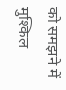को समझने में मुश्किल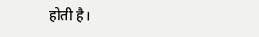होती है।